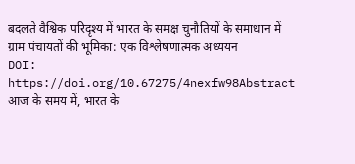बदलते वैश्विक परिदृश्य में भारत के समक्ष चुनौतियों के समाधान में ग्राम पंचायतों की भूमिका: एक विश्लेषणात्मक अध्ययन
DOI:
https://doi.org/10.67275/4nexfw98Abstract
आज के समय में, भारत के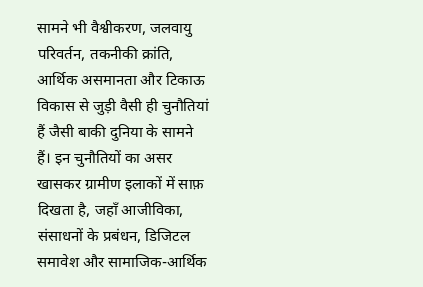सामने भी वैश्वीकरण, जलवायु परिवर्तन, तकनीकी क्रांति, आर्थिक असमानता और टिकाऊ विकास से जुड़ी वैसी ही चुनौतियां हैं जैसी बाकी दुनिया के सामने हैं। इन चुनौतियों का असर खासकर ग्रामीण इलाकों में साफ़ दिखता है, जहाँ आजीविका, संसाधनों के प्रबंधन, डिजिटल समावेश और सामाजिक-आर्थिक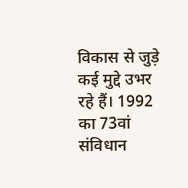विकास से जुड़े कई मुद्दे उभर रहे हैं। 1992 का 73वां संविधान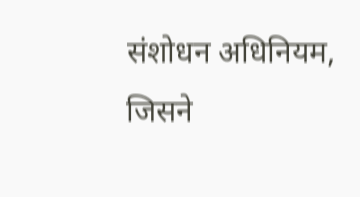संशोधन अधिनियम, जिसने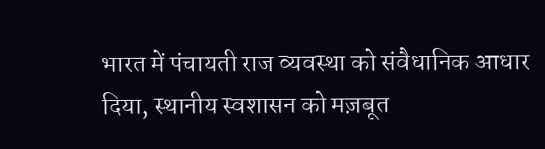भारत में पंचायती राज व्यवस्था को संवैधानिक आधार दिया, स्थानीय स्वशासन को मज़बूत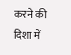करने की दिशा में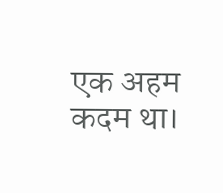एक अहम कदम था।